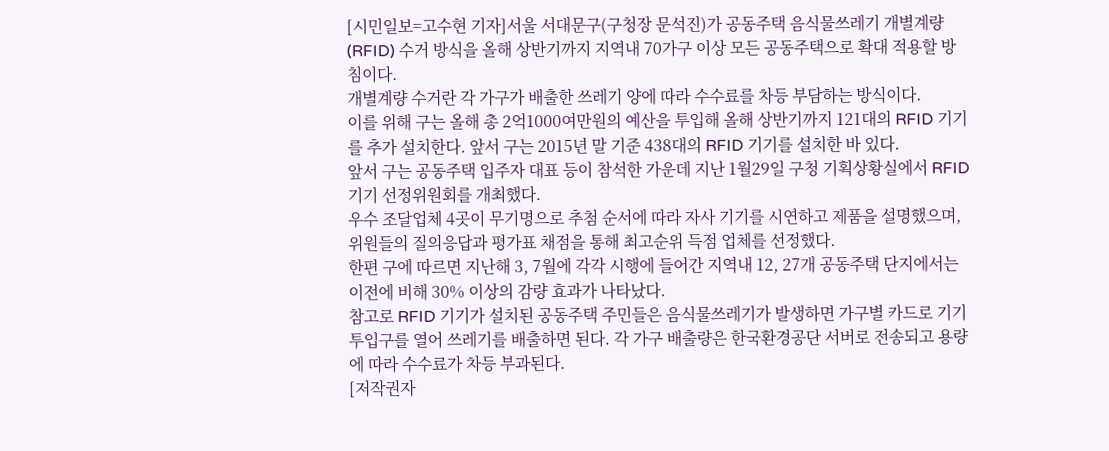[시민일보=고수현 기자]서울 서대문구(구청장 문석진)가 공동주택 음식물쓰레기 개별계량(RFID) 수거 방식을 올해 상반기까지 지역내 70가구 이상 모든 공동주택으로 확대 적용할 방침이다.
개별계량 수거란 각 가구가 배출한 쓰레기 양에 따라 수수료를 차등 부담하는 방식이다.
이를 위해 구는 올해 총 2억1000여만원의 예산을 투입해 올해 상반기까지 121대의 RFID 기기를 추가 설치한다. 앞서 구는 2015년 말 기준 438대의 RFID 기기를 설치한 바 있다.
앞서 구는 공동주택 입주자 대표 등이 참석한 가운데 지난 1월29일 구청 기획상황실에서 RFID 기기 선정위원회를 개최했다.
우수 조달업체 4곳이 무기명으로 추첨 순서에 따라 자사 기기를 시연하고 제품을 설명했으며, 위원들의 질의응답과 평가표 채점을 통해 최고순위 득점 업체를 선정했다.
한편 구에 따르면 지난해 3, 7월에 각각 시행에 들어간 지역내 12, 27개 공동주택 단지에서는 이전에 비해 30% 이상의 감량 효과가 나타났다.
참고로 RFID 기기가 설치된 공동주택 주민들은 음식물쓰레기가 발생하면 가구별 카드로 기기 투입구를 열어 쓰레기를 배출하면 된다. 각 가구 배출량은 한국환경공단 서버로 전송되고 용량에 따라 수수료가 차등 부과된다.
[저작권자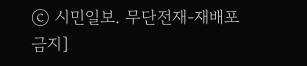ⓒ 시민일보. 무단전재-재배포 금지]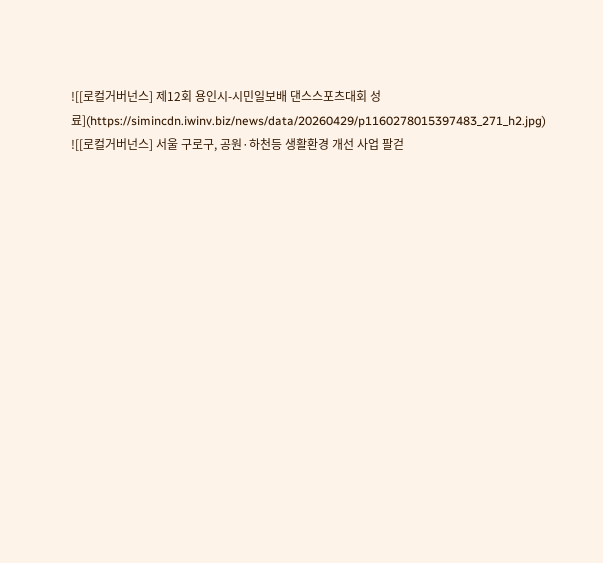![[로컬거버넌스] 제12회 용인시-시민일보배 댄스스포츠대회 성료](https://simincdn.iwinv.biz/news/data/20260429/p1160278015397483_271_h2.jpg)
![[로컬거버넌스] 서울 구로구, 공원·하천등 생활환경 개선 사업 팔걷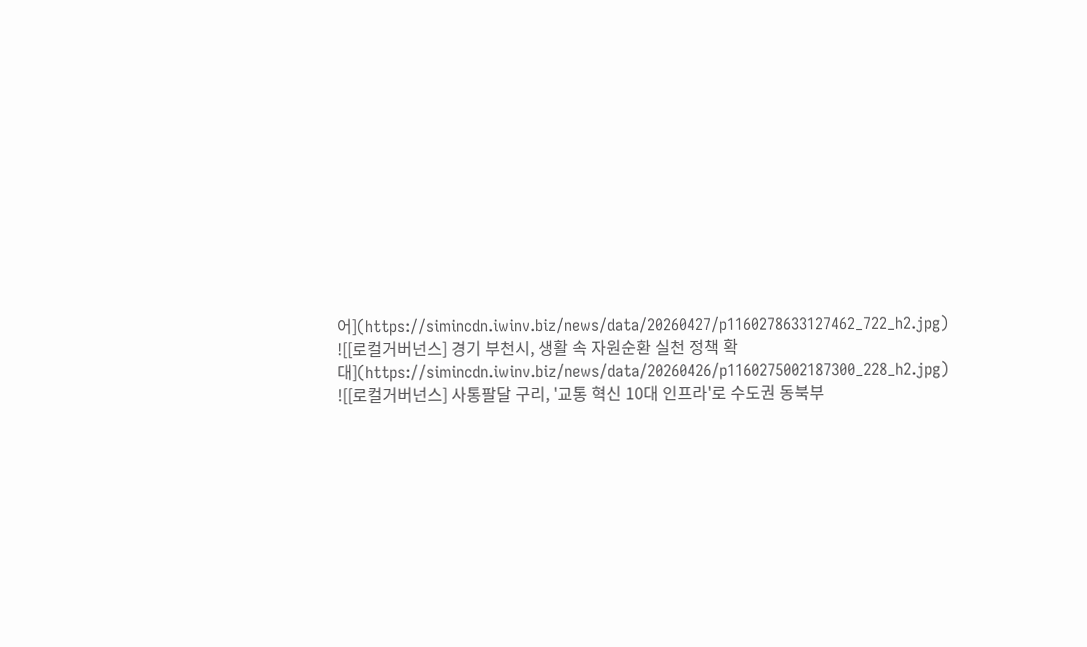어](https://simincdn.iwinv.biz/news/data/20260427/p1160278633127462_722_h2.jpg)
![[로컬거버넌스] 경기 부천시, 생활 속 자원순환 실천 정책 확대](https://simincdn.iwinv.biz/news/data/20260426/p1160275002187300_228_h2.jpg)
![[로컬거버넌스] 사통팔달 구리, '교통 혁신 10대 인프라'로 수도권 동북부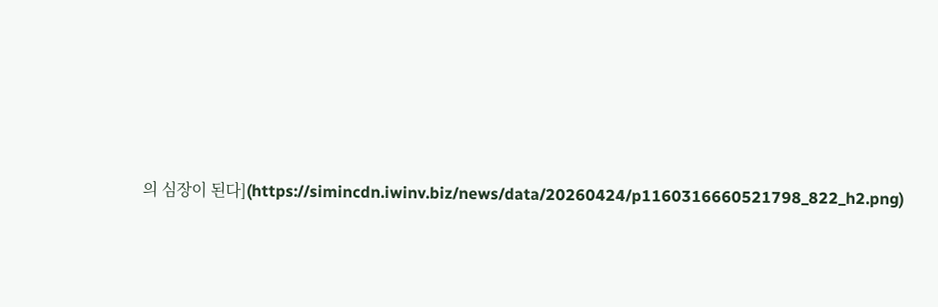의 심장이 된다](https://simincdn.iwinv.biz/news/data/20260424/p1160316660521798_822_h2.png)